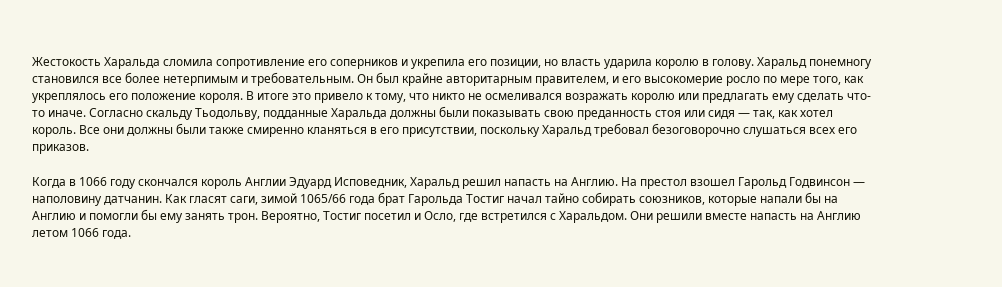Жестокость Харальда сломила сопротивление его соперников и укрепила его позиции, но власть ударила королю в голову. Харальд понемногу становился все более нетерпимым и требовательным. Он был крайне авторитарным правителем, и его высокомерие росло по мере того, как укреплялось его положение короля. В итоге это привело к тому, что никто не осмеливался возражать королю или предлагать ему сделать что-то иначе. Согласно скальду Тьодольву, подданные Харальда должны были показывать свою преданность стоя или сидя — так, как хотел король. Все они должны были также смиренно кланяться в его присутствии, поскольку Харальд требовал безоговорочно слушаться всех его приказов.

Когда в 1066 году скончался король Англии Эдуард Исповедник, Харальд решил напасть на Англию. На престол взошел Гарольд Годвинсон — наполовину датчанин. Как гласят саги, зимой 1065/66 года брат Гарольда Тостиг начал тайно собирать союзников, которые напали бы на Англию и помогли бы ему занять трон. Вероятно, Тостиг посетил и Осло, где встретился с Харальдом. Они решили вместе напасть на Англию летом 1066 года.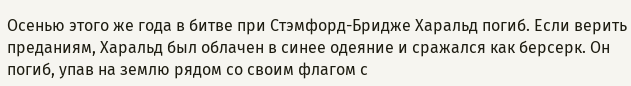Осенью этого же года в битве при Стэмфорд-Бридже Харальд погиб. Если верить преданиям, Харальд был облачен в синее одеяние и сражался как берсерк. Он погиб, упав на землю рядом со своим флагом с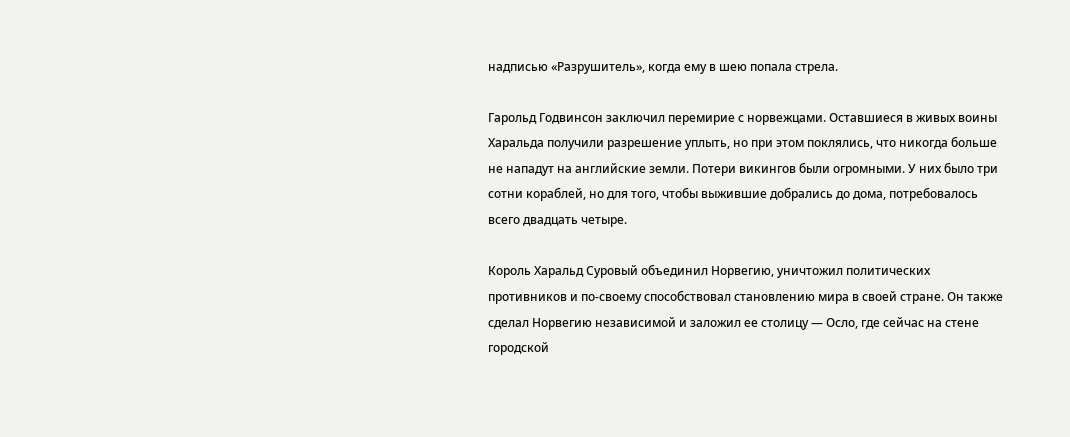надписью «Разрушитель», когда ему в шею попала стрела.

Гарольд Годвинсон заключил перемирие с норвежцами. Оставшиеся в живых воины Харальда получили разрешение уплыть, но при этом поклялись, что никогда больше не нападут на английские земли. Потери викингов были огромными. У них было три сотни кораблей, но для того, чтобы выжившие добрались до дома, потребовалось всего двадцать четыре.

Король Харальд Суровый объединил Норвегию, уничтожил политических противников и по-своему способствовал становлению мира в своей стране. Он также сделал Норвегию независимой и заложил ее столицу — Осло, где сейчас на стене городской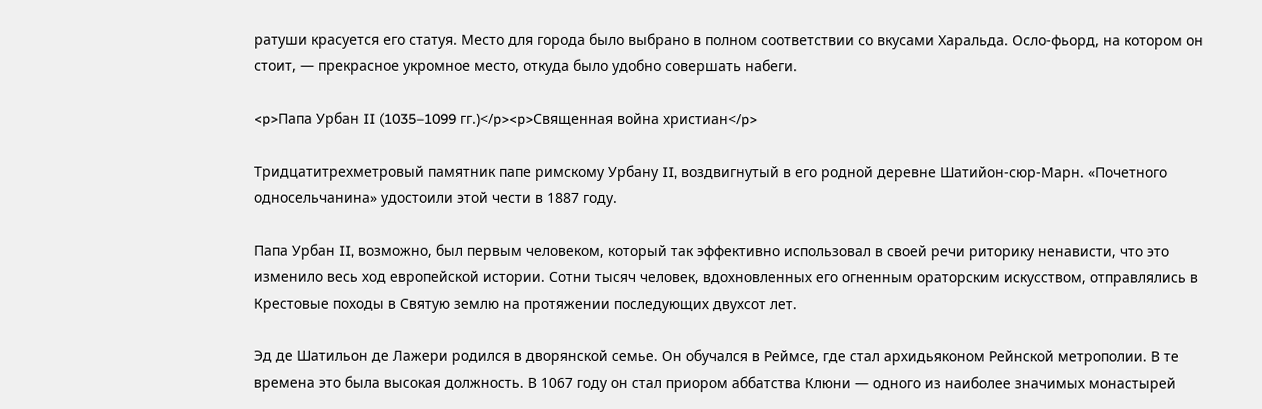ратуши красуется его статуя. Место для города было выбрано в полном соответствии со вкусами Харальда. Осло-фьорд, на котором он стоит, — прекрасное укромное место, откуда было удобно совершать набеги.

<p>Папа Урбан II (1035–1099 гг.)</p><p>Священная война христиан</p>

Тридцатитрехметровый памятник папе римскому Урбану II, воздвигнутый в его родной деревне Шатийон-сюр-Марн. «Почетного односельчанина» удостоили этой чести в 1887 году.

Папа Урбан II, возможно, был первым человеком, который так эффективно использовал в своей речи риторику ненависти, что это изменило весь ход европейской истории. Сотни тысяч человек, вдохновленных его огненным ораторским искусством, отправлялись в Крестовые походы в Святую землю на протяжении последующих двухсот лет.

Эд де Шатильон де Лажери родился в дворянской семье. Он обучался в Реймсе, где стал архидьяконом Рейнской метрополии. В те времена это была высокая должность. В 1067 году он стал приором аббатства Клюни — одного из наиболее значимых монастырей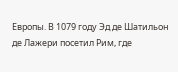Европы. В 1079 году Эд де Шатильон де Лажери посетил Рим, где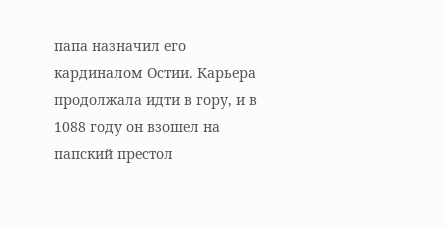папа назначил его кардиналом Остии. Карьера продолжала идти в гору, и в 1088 году он взошел на папский престол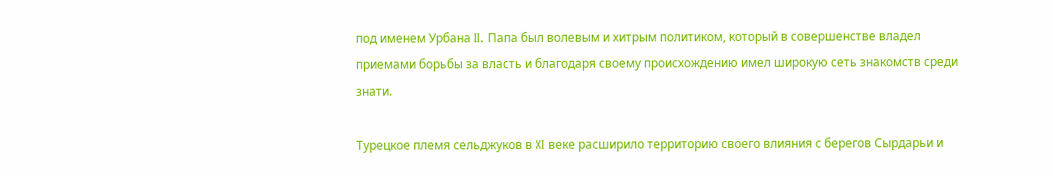под именем Урбана II. Папа был волевым и хитрым политиком, который в совершенстве владел приемами борьбы за власть и благодаря своему происхождению имел широкую сеть знакомств среди знати.

Турецкое племя сельджуков в XI веке расширило территорию своего влияния с берегов Сырдарьи и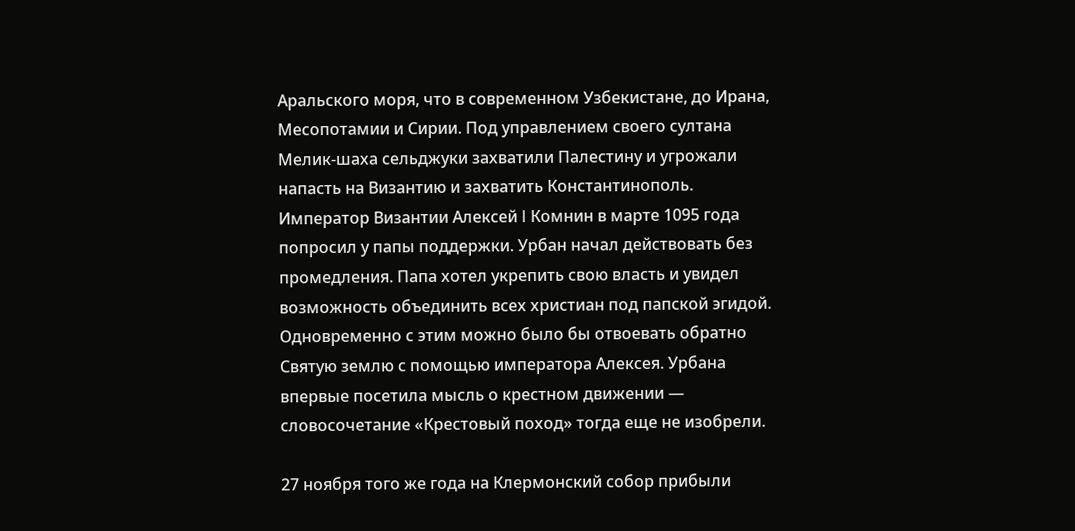Аральского моря, что в современном Узбекистане, до Ирана, Месопотамии и Сирии. Под управлением своего султана Мелик-шаха сельджуки захватили Палестину и угрожали напасть на Византию и захватить Константинополь. Император Византии Алексей I Комнин в марте 1095 года попросил у папы поддержки. Урбан начал действовать без промедления. Папа хотел укрепить свою власть и увидел возможность объединить всех христиан под папской эгидой. Одновременно с этим можно было бы отвоевать обратно Святую землю с помощью императора Алексея. Урбана впервые посетила мысль о крестном движении — словосочетание «Крестовый поход» тогда еще не изобрели.

27 ноября того же года на Клермонский собор прибыли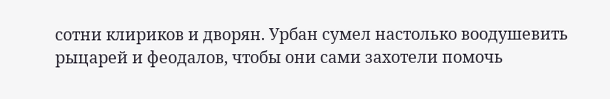сотни клириков и дворян. Урбан сумел настолько воодушевить рыцарей и феодалов, чтобы они сами захотели помочь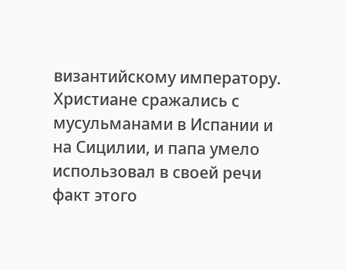византийскому императору. Христиане сражались с мусульманами в Испании и на Сицилии, и папа умело использовал в своей речи факт этого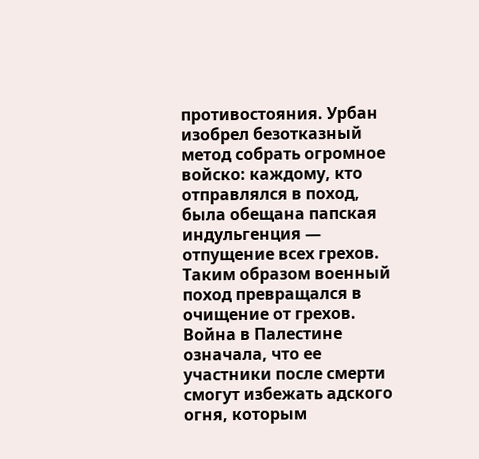противостояния. Урбан изобрел безотказный метод собрать огромное войско: каждому, кто отправлялся в поход, была обещана папская индульгенция — отпущение всех грехов. Таким образом военный поход превращался в очищение от грехов. Война в Палестине означала, что ее участники после смерти смогут избежать адского огня, которым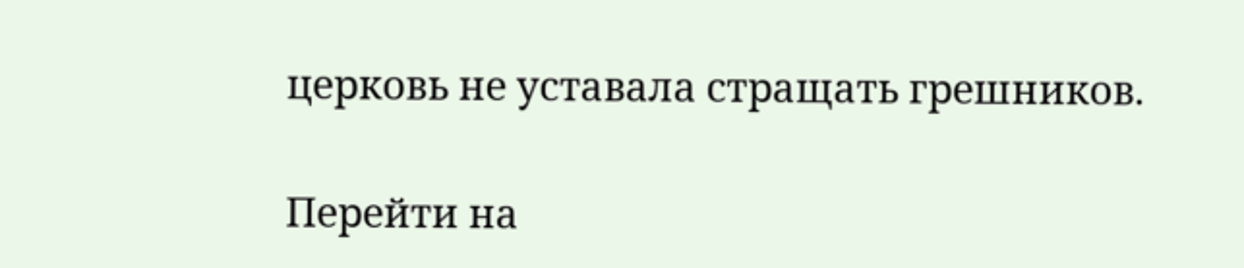церковь не уставала стращать грешников.

Перейти на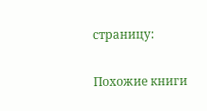страницу:

Похожие книги